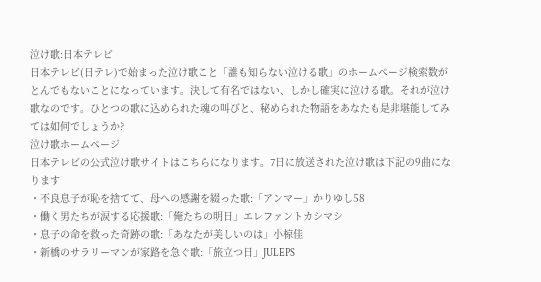泣け歌:日本テレビ
日本テレビ(日テレ)で始まった泣け歌こと「誰も知らない泣ける歌」のホームページ検索数がとんでもないことになっています。決して有名ではない、しかし確実に泣ける歌。それが泣け歌なのです。ひとつの歌に込められた魂の叫びと、秘められた物語をあなたも是非堪能してみては如何でしょうか?
泣け歌ホームページ
日本テレビの公式泣け歌サイトはこちらになります。7日に放送された泣け歌は下記の9曲になります
・不良息子が恥を捨てて、母への感謝を綴った歌:「アンマー」かりゆし58
・働く男たちが涙する応援歌:「俺たちの明日」エレファントカシマシ
・息子の命を救った奇跡の歌:「あなたが美しいのは」小椋佳
・新橋のサラリーマンが家路を急ぐ歌:「旅立つ日」JULEPS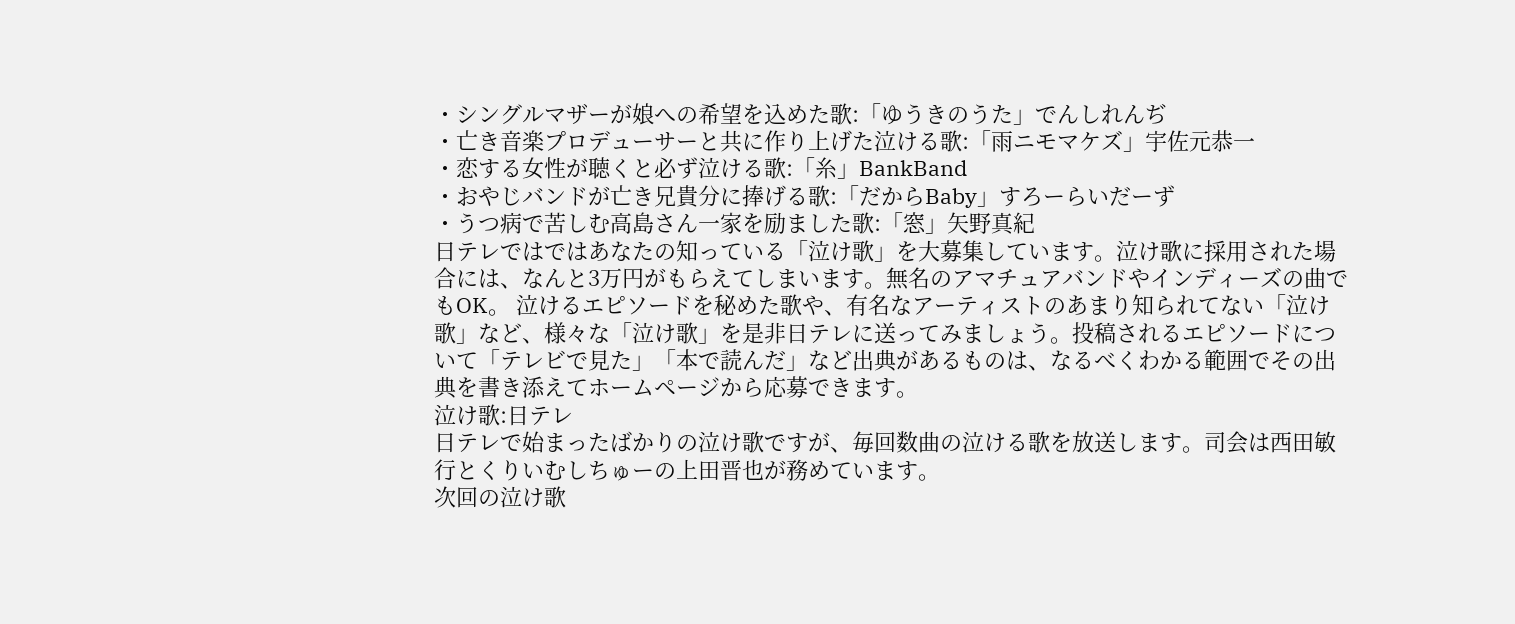・シングルマザーが娘への希望を込めた歌:「ゆうきのうた」でんしれんぢ
・亡き音楽プロデューサーと共に作り上げた泣ける歌:「雨ニモマケズ」宇佐元恭一
・恋する女性が聴くと必ず泣ける歌:「糸」BankBand
・おやじバンドが亡き兄貴分に捧げる歌:「だからBaby」すろーらいだーず
・うつ病で苦しむ高島さん一家を励ました歌:「窓」矢野真紀
日テレではではあなたの知っている「泣け歌」を大募集しています。泣け歌に採用された場合には、なんと3万円がもらえてしまいます。無名のアマチュアバンドやインディーズの曲でもOK。 泣けるエピソードを秘めた歌や、有名なアーティストのあまり知られてない「泣け歌」など、様々な「泣け歌」を是非日テレに送ってみましょう。投稿されるエピソードについて「テレビで見た」「本で読んだ」など出典があるものは、なるべくわかる範囲でその出典を書き添えてホームページから応募できます。
泣け歌:日テレ
日テレで始まったばかりの泣け歌ですが、毎回数曲の泣ける歌を放送します。司会は西田敏行とくりいむしちゅーの上田晋也が務めています。
次回の泣け歌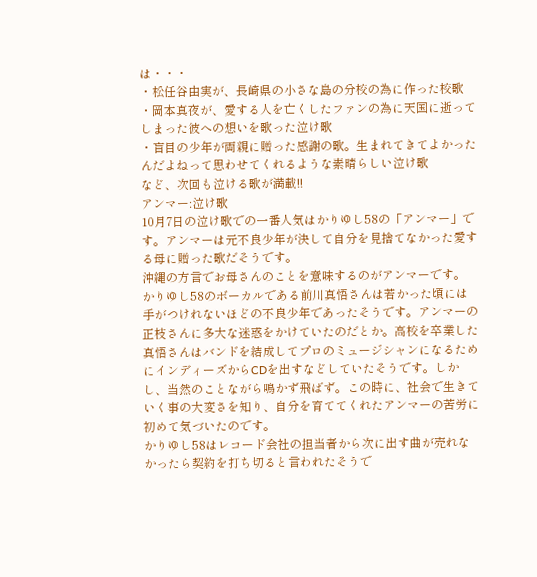は・・・
・松任谷由実が、長崎県の小さな島の分校の為に作った校歌
・岡本真夜が、愛する人を亡くしたファンの為に天国に逝ってしまった彼への想いを歌った泣け歌
・盲目の少年が両親に贈った感謝の歌。生まれてきてよかったんだよねって思わせてくれるような素晴らしい泣け歌
など、次回も泣ける歌が満載!!
アンマー:泣け歌
10月7日の泣け歌での一番人気はかりゆし58の「アンマー」です。アンマーは元不良少年が決して自分を見捨てなかった愛する母に贈った歌だそうです。
沖縄の方言でお母さんのことを意味するのがアンマーです。
かりゆし58のボーカルである前川真悟さんは若かった頃には手がつけれないほどの不良少年であったそうです。アンマーの正枝さんに多大な迷惑をかけていたのだとか。高校を卒業した真悟さんはバンドを結成してプロのミュージシャンになるためにインディーズからCDを出すなどしていたそうです。しかし、当然のことながら鳴かず飛ばず。この時に、社会で生きていく事の大変さを知り、自分を育ててくれたアンマーの苦労に初めて気づいたのです。
かりゆし58はレコード会社の担当者から次に出す曲が売れなかったら契約を打ち切ると言われたそうで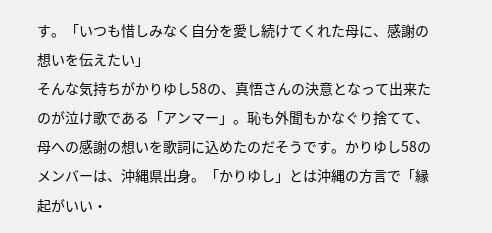す。「いつも惜しみなく自分を愛し続けてくれた母に、感謝の想いを伝えたい」
そんな気持ちがかりゆし58の、真悟さんの決意となって出来たのが泣け歌である「アンマー」。恥も外聞もかなぐり捨てて、母への感謝の想いを歌詞に込めたのだそうです。かりゆし58のメンバーは、沖縄県出身。「かりゆし」とは沖縄の方言で「縁起がいい・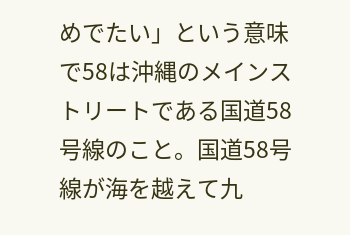めでたい」という意味で58は沖縄のメインストリートである国道58号線のこと。国道58号線が海を越えて九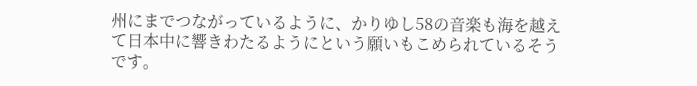州にまでつながっているように、かりゆし58の音楽も海を越えて日本中に響きわたるようにという願いもこめられているそうです。